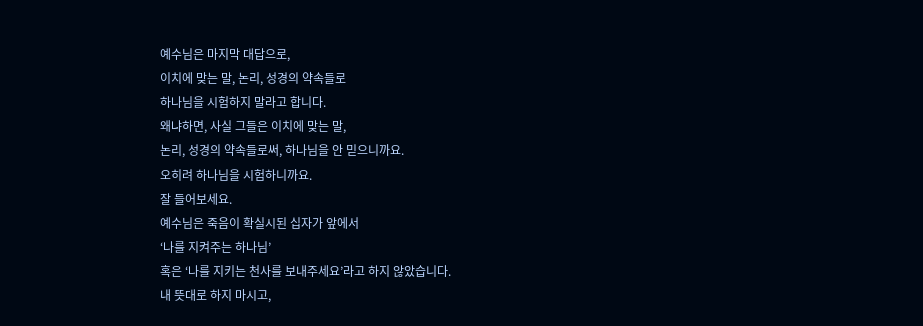예수님은 마지막 대답으로,
이치에 맞는 말, 논리, 성경의 약속들로
하나님을 시험하지 말라고 합니다.
왜냐하면, 사실 그들은 이치에 맞는 말,
논리, 성경의 약속들로써, 하나님을 안 믿으니까요.
오히려 하나님을 시험하니까요.
잘 들어보세요.
예수님은 죽음이 확실시된 십자가 앞에서
‘나를 지켜주는 하나님’
혹은 ‘나를 지키는 천사를 보내주세요’라고 하지 않았습니다.
내 뜻대로 하지 마시고,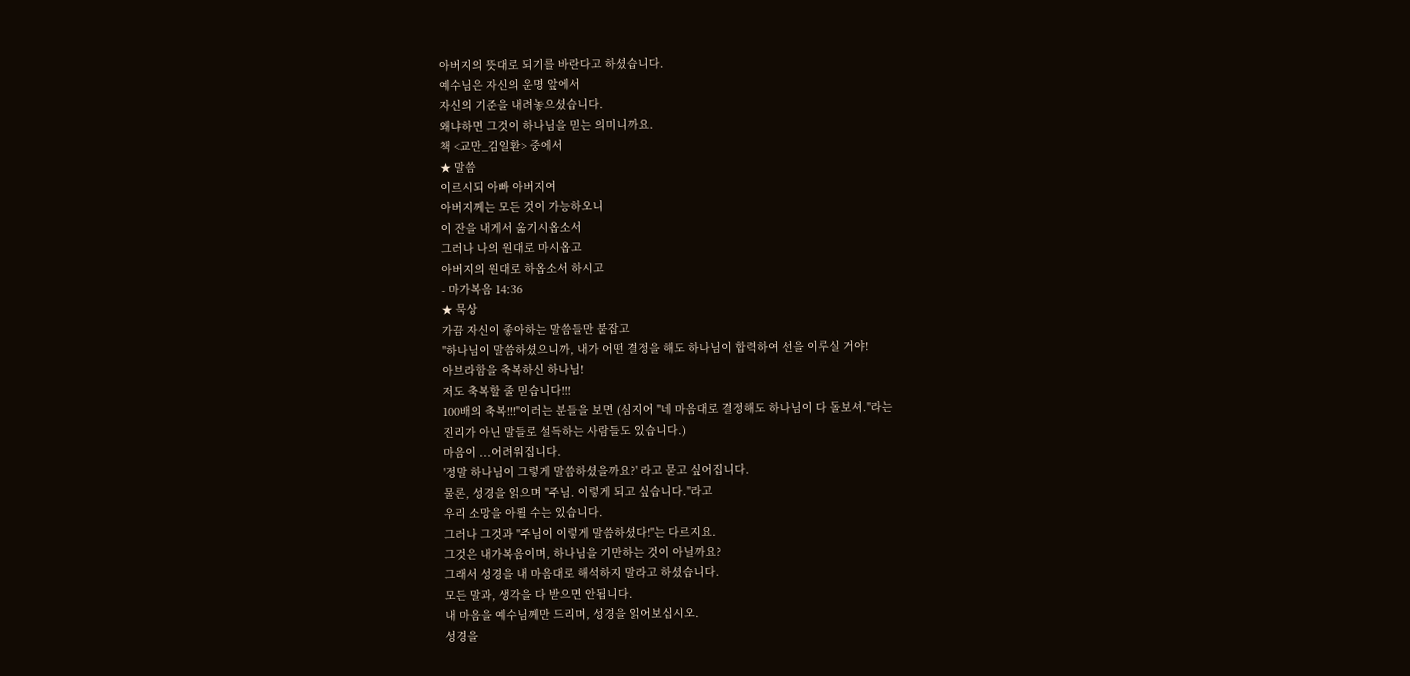아버지의 뜻대로 되기를 바란다고 하셨습니다.
예수님은 자신의 운명 앞에서
자신의 기준을 내려놓으셨습니다.
왜냐하면 그것이 하나님을 믿는 의미니까요.
책 <교만_김일환> 중에서
★ 말씀
이르시되 아빠 아버지여
아버지께는 모든 것이 가능하오니
이 잔을 내게서 옮기시옵소서
그러나 나의 원대로 마시옵고
아버지의 원대로 하옵소서 하시고
- 마가복음 14:36
★ 묵상
가끔 자신이 좋아하는 말씀들만 붙잡고
"하나님이 말씀하셨으니까, 내가 어떤 결정을 해도 하나님이 합력하여 선을 이루실 거야!
아브라함을 축복하신 하나님!
저도 축복할 줄 믿습니다!!!
100배의 축복!!!"이러는 분들을 보면 (심지어 "네 마음대로 결정해도 하나님이 다 돌보셔."라는
진리가 아닌 말들로 설득하는 사람들도 있습니다.)
마음이 ...어려워집니다.
'정말 하나님이 그렇게 말씀하셨을까요?' 라고 묻고 싶어집니다.
물론, 성경을 읽으며 "주님. 이렇게 되고 싶습니다."라고
우리 소망을 아뢸 수는 있습니다.
그러나 그것과 "주님이 이렇게 말씀하셨다!"는 다르지요.
그것은 내가복음이며, 하나님을 기만하는 것이 아닐까요?
그래서 성경을 내 마음대로 해석하지 말라고 하셨습니다.
모든 말과, 생각을 다 받으면 안됩니다.
내 마음을 예수님께만 드리며, 성경을 읽어보십시오.
성경을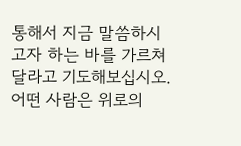통해서 지금 말씀하시고자 하는 바를 가르쳐 달라고 기도해보십시오.
어떤 사람은 위로의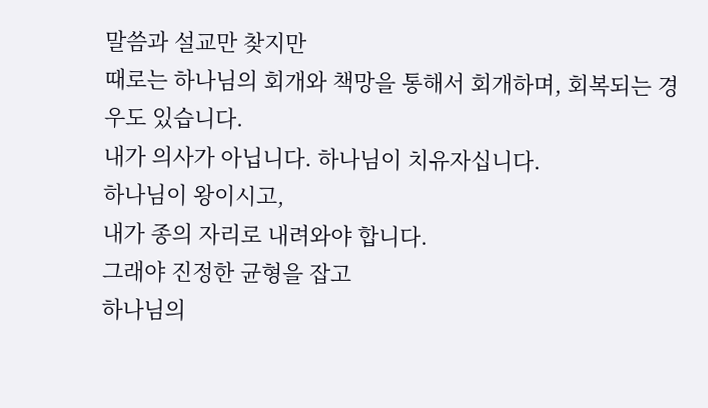말씀과 설교만 찾지만
때로는 하나님의 회개와 책망을 통해서 회개하며, 회복되는 경우도 있습니다.
내가 의사가 아닙니다. 하나님이 치유자십니다.
하나님이 왕이시고,
내가 종의 자리로 내려와야 합니다.
그래야 진정한 균형을 잡고
하나님의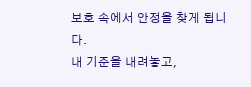보호 속에서 안정을 찾게 됩니다.
내 기준을 내려놓고,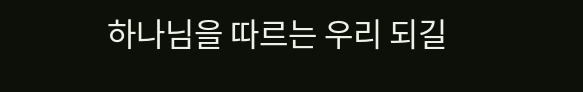하나님을 따르는 우리 되길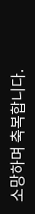소망하며 축복합니다.